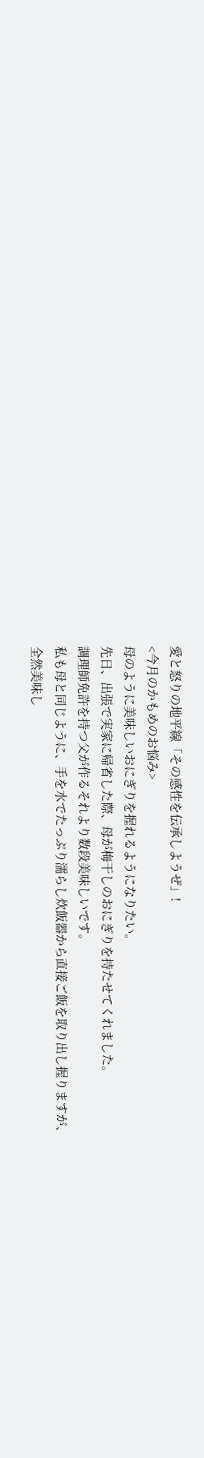愛と怒りの地平線「その感性を伝承しようぜ」!
<今月のかもめのお悩み>
母のように美味しいおにぎりを握れるようになりたい。
先日、出張で実家に帰省した際、母が梅干しのおにぎりを持たせてくれました。
調理師免許を持つ父が作るそれより数段美味しいです。
私も母と同じように、手を水でたっぷり濡らし炊飯器から直接ご飯を取り出し握りますが、
全然美味し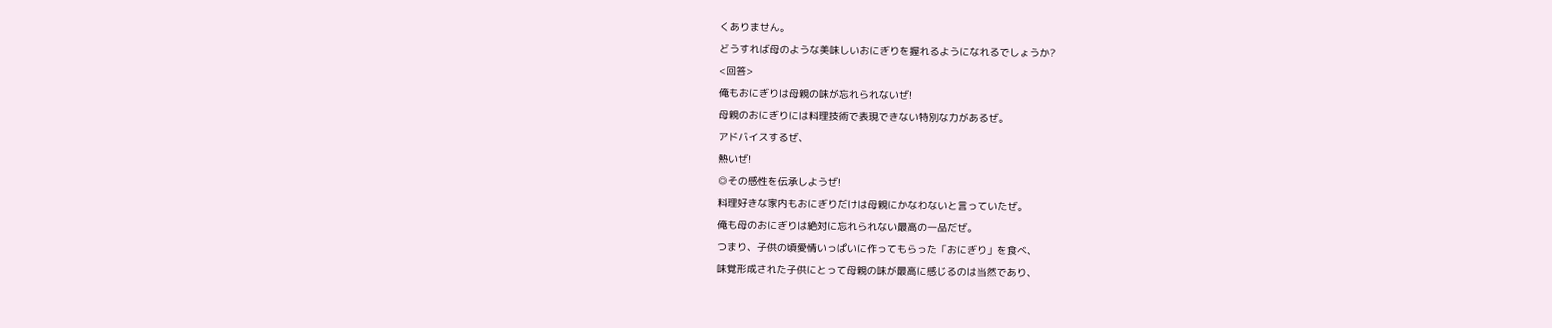くありません。
どうすれば母のような美味しいおにぎりを握れるようになれるでしょうか?
<回答>
俺もおにぎりは母親の味が忘れられないぜ!
母親のおにぎりには料理技術で表現できない特別な力があるぜ。
アドバイスするぜ、
熱いぜ!
◎その感性を伝承しようぜ!
料理好きな家内もおにぎりだけは母親にかなわないと言っていたぜ。
俺も母のおにぎりは絶対に忘れられない最高の一品だぜ。
つまり、子供の頃愛情いっぱいに作ってもらった「おにぎり」を食べ、
味覚形成された子供にとって母親の味が最高に感じるのは当然であり、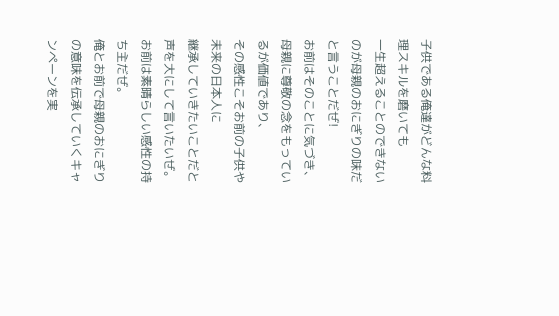子供である俺達がどんな料理スキルを磨いても
一生超えることのできないのが母親のおにぎりの味だと言うことだぜ!
お前はそのことに気づき、母親に尊敬の念をもっているが価値であり、
その感性こそお前の子供や未来の日本人に
継承していきたいことだと声を大にして言いたいぜ。
お前は素晴らしい感性の持ち主だぜ。
俺とお前で母親のおにぎりの意味を伝承していくキャンペーンを実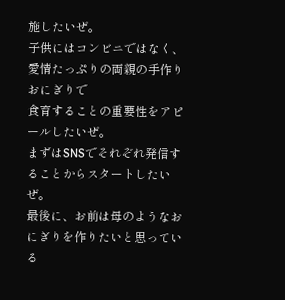施したいぜ。
子供にはコンビニではなく、
愛情たっぷりの両親の手作りおにぎりで
食育することの重要性をアピールしたいぜ。
まずはSNSでそれぞれ発信することからスタートしたいぜ。
最後に、お前は母のようなおにぎりを作りたいと思っている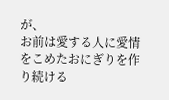が、
お前は愛する人に愛情をこめたおにぎりを作り続ける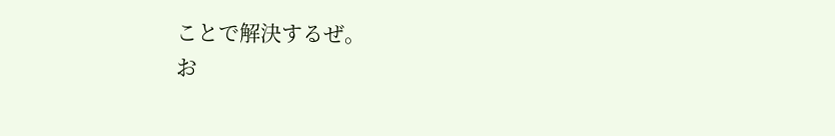ことで解決するぜ。
お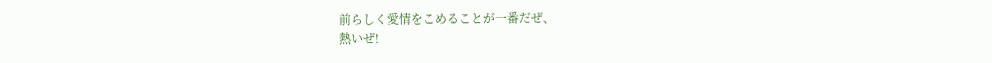前らしく愛情をこめることが一番だぜ、
熱いぜ!